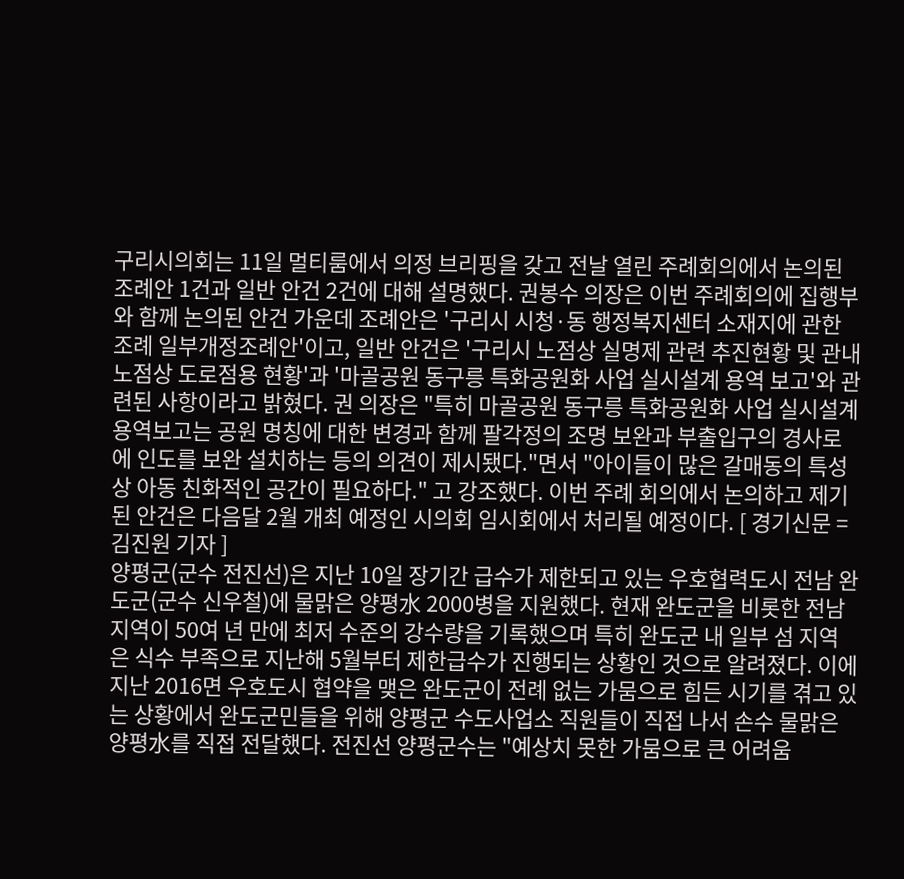구리시의회는 11일 멀티룸에서 의정 브리핑을 갖고 전날 열린 주례회의에서 논의된 조례안 1건과 일반 안건 2건에 대해 설명했다. 권봉수 의장은 이번 주례회의에 집행부와 함께 논의된 안건 가운데 조례안은 '구리시 시청·동 행정복지센터 소재지에 관한 조례 일부개정조례안'이고, 일반 안건은 '구리시 노점상 실명제 관련 추진현황 및 관내 노점상 도로점용 현황'과 '마골공원 동구릉 특화공원화 사업 실시설계 용역 보고'와 관련된 사항이라고 밝혔다. 권 의장은 "특히 마골공원 동구릉 특화공원화 사업 실시설계 용역보고는 공원 명칭에 대한 변경과 함께 팔각정의 조명 보완과 부출입구의 경사로에 인도를 보완 설치하는 등의 의견이 제시됐다."면서 "아이들이 많은 갈매동의 특성상 아동 친화적인 공간이 필요하다." 고 강조했다. 이번 주례 회의에서 논의하고 제기된 안건은 다음달 2월 개최 예정인 시의회 임시회에서 처리될 예정이다. [ 경기신문 = 김진원 기자 ]
양평군(군수 전진선)은 지난 10일 장기간 급수가 제한되고 있는 우호협력도시 전남 완도군(군수 신우철)에 물맑은 양평水 2000병을 지원했다. 현재 완도군을 비롯한 전남지역이 50여 년 만에 최저 수준의 강수량을 기록했으며 특히 완도군 내 일부 섬 지역은 식수 부족으로 지난해 5월부터 제한급수가 진행되는 상황인 것으로 알려졌다. 이에 지난 2016면 우호도시 협약을 맺은 완도군이 전례 없는 가뭄으로 힘든 시기를 겪고 있는 상황에서 완도군민들을 위해 양평군 수도사업소 직원들이 직접 나서 손수 물맑은 양평水를 직접 전달했다. 전진선 양평군수는 "예상치 못한 가뭄으로 큰 어려움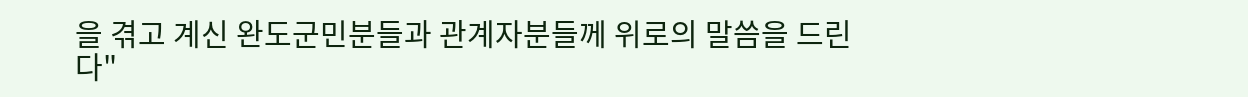을 겪고 계신 완도군민분들과 관계자분들께 위로의 말씀을 드린다"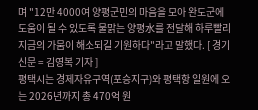며 "12만 4000여 양평군민의 마음을 모아 완도군에 도움이 될 수 있도록 물맑는 양평水를 전달해 하루빨리 지금의 가뭄이 해소되길 기원하다"라고 말했다. [ 경기신문 = 김영복 기자 ]
평택시는 경제자유구역(포승지구)와 평택항 일원에 오는 2026년까지 총 470억 원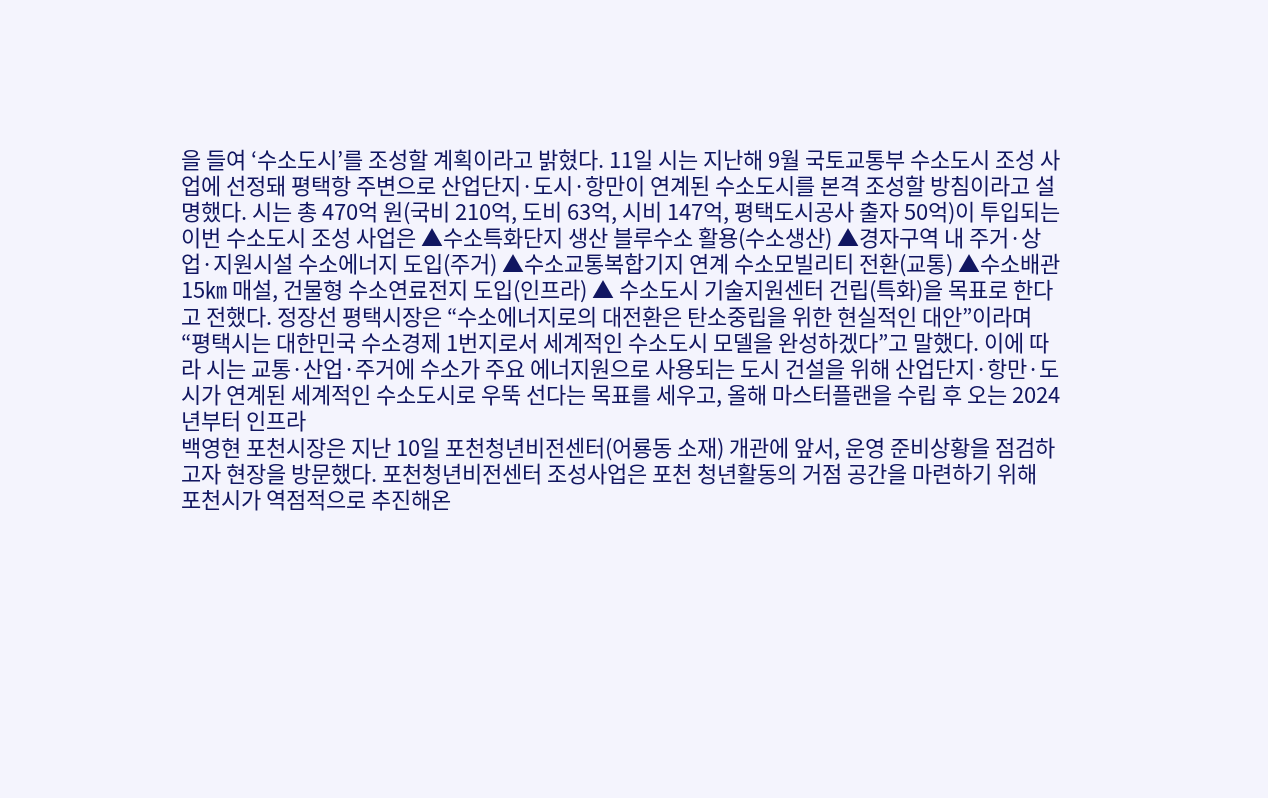을 들여 ‘수소도시’를 조성할 계획이라고 밝혔다. 11일 시는 지난해 9월 국토교통부 수소도시 조성 사업에 선정돼 평택항 주변으로 산업단지·도시·항만이 연계된 수소도시를 본격 조성할 방침이라고 설명했다. 시는 총 470억 원(국비 210억, 도비 63억, 시비 147억, 평택도시공사 출자 50억)이 투입되는 이번 수소도시 조성 사업은 ▲수소특화단지 생산 블루수소 활용(수소생산) ▲경자구역 내 주거·상업·지원시설 수소에너지 도입(주거) ▲수소교통복합기지 연계 수소모빌리티 전환(교통) ▲수소배관 15㎞ 매설, 건물형 수소연료전지 도입(인프라) ▲ 수소도시 기술지원센터 건립(특화)을 목표로 한다고 전했다. 정장선 평택시장은 “수소에너지로의 대전환은 탄소중립을 위한 현실적인 대안”이라며 “평택시는 대한민국 수소경제 1번지로서 세계적인 수소도시 모델을 완성하겠다”고 말했다. 이에 따라 시는 교통·산업·주거에 수소가 주요 에너지원으로 사용되는 도시 건설을 위해 산업단지·항만·도시가 연계된 세계적인 수소도시로 우뚝 선다는 목표를 세우고, 올해 마스터플랜을 수립 후 오는 2024년부터 인프라
백영현 포천시장은 지난 10일 포천청년비전센터(어룡동 소재) 개관에 앞서, 운영 준비상황을 점검하고자 현장을 방문했다. 포천청년비전센터 조성사업은 포천 청년활동의 거점 공간을 마련하기 위해 포천시가 역점적으로 추진해온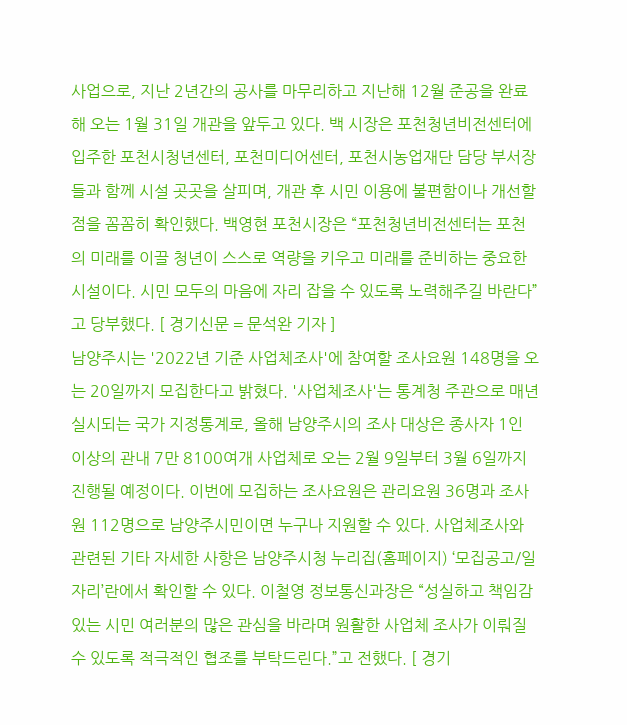사업으로, 지난 2년간의 공사를 마무리하고 지난해 12월 준공을 완료해 오는 1월 31일 개관을 앞두고 있다. 백 시장은 포천청년비전센터에 입주한 포천시청년센터, 포천미디어센터, 포천시농업재단 담당 부서장들과 함께 시설 곳곳을 살피며, 개관 후 시민 이용에 불편함이나 개선할 점을 꼼꼼히 확인했다. 백영현 포천시장은 “포천청년비전센터는 포천의 미래를 이끌 청년이 스스로 역량을 키우고 미래를 준비하는 중요한 시설이다. 시민 모두의 마음에 자리 잡을 수 있도록 노력해주길 바란다”고 당부했다. [ 경기신문 = 문석완 기자 ]
남양주시는 '2022년 기준 사업체조사'에 참여할 조사요원 148명을 오는 20일까지 모집한다고 밝혔다. '사업체조사'는 통계청 주관으로 매년 실시되는 국가 지정통계로, 올해 남양주시의 조사 대상은 종사자 1인 이상의 관내 7만 8100여개 사업체로 오는 2월 9일부터 3월 6일까지 진행될 예정이다. 이번에 모집하는 조사요원은 관리요원 36명과 조사원 112명으로 남양주시민이면 누구나 지원할 수 있다. 사업체조사와 관련된 기타 자세한 사항은 남양주시청 누리집(홈페이지) ‘모집공고/일자리’란에서 확인할 수 있다. 이철영 정보통신과장은 “성실하고 책임감 있는 시민 여러분의 많은 관심을 바라며 원활한 사업체 조사가 이뤄질 수 있도록 적극적인 협조를 부탁드린다.”고 전했다. [ 경기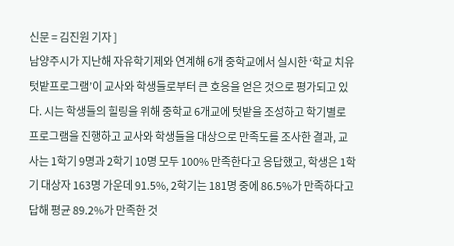신문 = 김진원 기자 ]
남양주시가 지난해 자유학기제와 연계해 6개 중학교에서 실시한 ‘학교 치유 텃밭프로그램’이 교사와 학생들로부터 큰 호응을 얻은 것으로 평가되고 있다. 시는 학생들의 힐링을 위해 중학교 6개교에 텃밭을 조성하고 학기별로 프로그램을 진행하고 교사와 학생들을 대상으로 만족도를 조사한 결과, 교사는 1학기 9명과 2학기 10명 모두 100% 만족한다고 응답했고, 학생은 1학기 대상자 163명 가운데 91.5%, 2학기는 181명 중에 86.5%가 만족하다고 답해 평균 89.2%가 만족한 것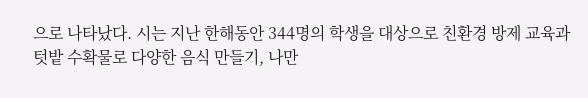으로 나타났다. 시는 지난 한해동안 344명의 학생을 대상으로 친환경 방제 교육과 텃밭 수확물로 다양한 음식 만들기, 나만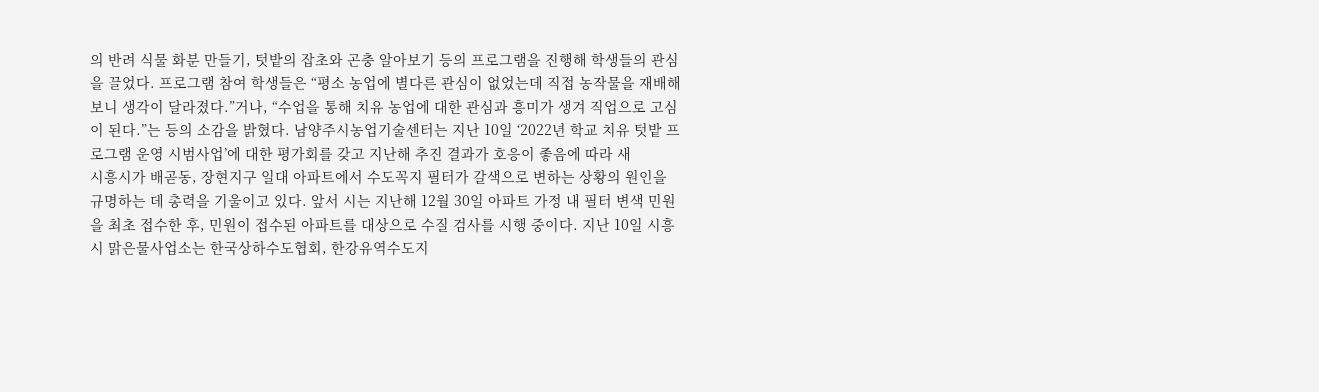의 반려 식물 화분 만들기, 텃밭의 잡초와 곤충 알아보기 등의 프로그램을 진행해 학생들의 관심을 끌었다. 프로그램 참여 학생들은 “평소 농업에 별다른 관심이 없었는데 직접 농작물을 재배해보니 생각이 달라졌다.”거나, “수업을 통해 치유 농업에 대한 관심과 흥미가 생겨 직업으로 고심이 된다.”는 등의 소감을 밝혔다. 남양주시농업기술센터는 지난 10일 ‘2022년 학교 치유 텃밭 프로그램 운영 시범사업’에 대한 평가회를 갖고 지난해 추진 결과가 호응이 좋음에 따라 새
시흥시가 배곧동, 장현지구 일대 아파트에서 수도꼭지 필터가 갈색으로 변하는 상황의 원인을 규명하는 데 총력을 기울이고 있다. 앞서 시는 지난해 12월 30일 아파트 가정 내 필터 변색 민원을 최초 접수한 후, 민원이 접수된 아파트를 대상으로 수질 검사를 시행 중이다. 지난 10일 시흥시 맑은물사업소는 한국상하수도협회, 한강유역수도지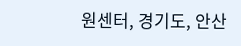원센터, 경기도, 안산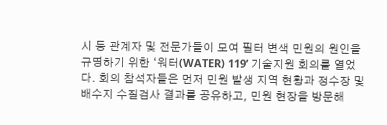시 등 관계자 및 전문가들이 모여 필터 변색 민원의 원인을 규명하기 위한 ‘워터(WATER) 119’ 기술지원 회의를 열었다. 회의 참석자들은 먼저 민원 발생 지역 현황과 정수장 및 배수지 수질검사 결과를 공유하고, 민원 현장을 방문해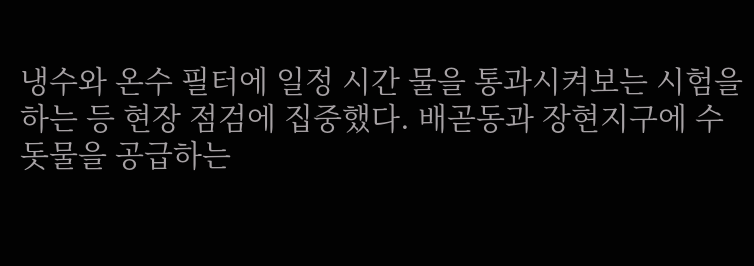냉수와 온수 필터에 일정 시간 물을 통과시켜보는 시험을 하는 등 현장 점검에 집중했다. 배곧동과 장현지구에 수돗물을 공급하는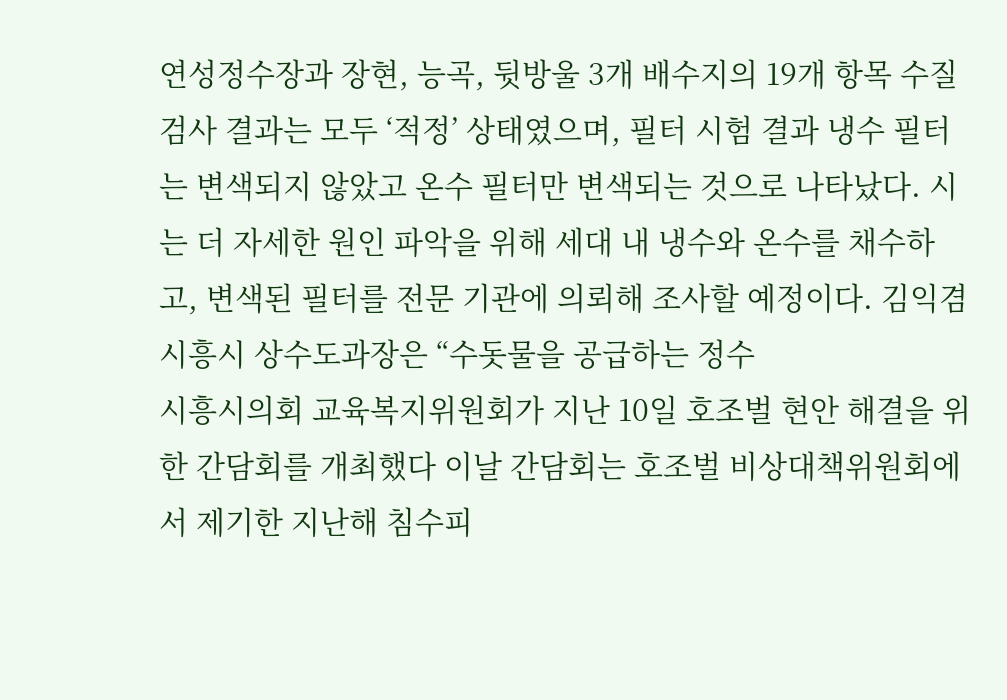연성정수장과 장현, 능곡, 뒷방울 3개 배수지의 19개 항목 수질검사 결과는 모두 ‘적정’ 상태였으며, 필터 시험 결과 냉수 필터는 변색되지 않았고 온수 필터만 변색되는 것으로 나타났다. 시는 더 자세한 원인 파악을 위해 세대 내 냉수와 온수를 채수하고, 변색된 필터를 전문 기관에 의뢰해 조사할 예정이다. 김익겸 시흥시 상수도과장은 “수돗물을 공급하는 정수
시흥시의회 교육복지위원회가 지난 10일 호조벌 현안 해결을 위한 간담회를 개최했다 이날 간담회는 호조벌 비상대책위원회에서 제기한 지난해 침수피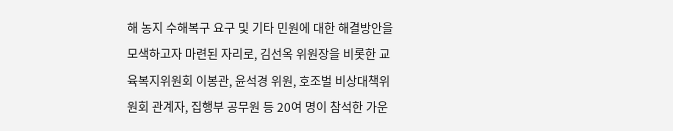해 농지 수해복구 요구 및 기타 민원에 대한 해결방안을 모색하고자 마련된 자리로, 김선옥 위원장을 비롯한 교육복지위원회 이봉관, 윤석경 위원, 호조벌 비상대책위원회 관계자, 집행부 공무원 등 20여 명이 참석한 가운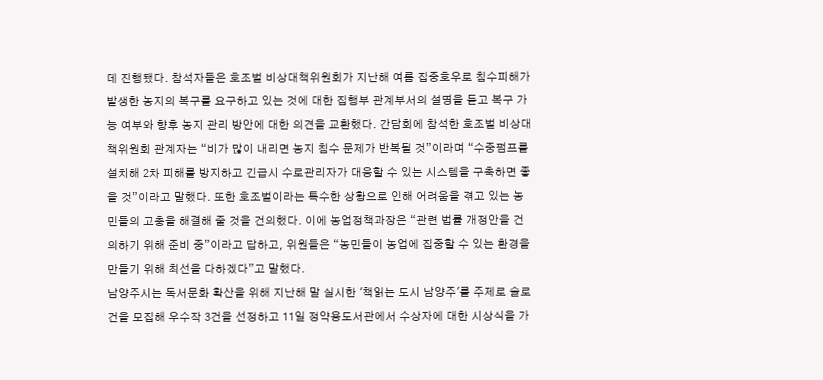데 진행됐다. 참석자들은 호조벌 비상대책위원회가 지난해 여름 집중호우로 침수피해가 발생한 농지의 복구를 요구하고 있는 것에 대한 집행부 관계부서의 설명을 듣고 복구 가능 여부와 향후 농지 관리 방안에 대한 의견을 교환했다. 간담회에 참석한 호조벌 비상대책위원회 관계자는 “비가 많이 내리면 농지 침수 문제가 반복될 것”이라며 “수중펌프를 설치해 2차 피해를 방지하고 긴급시 수로관리자가 대응할 수 있는 시스템을 구축하면 좋을 것”이라고 말했다. 또한 호조벌이라는 특수한 상황으로 인해 어려움을 겪고 있는 농민들의 고충을 해결해 줄 것을 건의했다. 이에 농업정책과장은 “관련 법률 개정안을 건의하기 위해 준비 중”이라고 답하고, 위원들은 “농민들이 농업에 집중할 수 있는 환경을 만들기 위해 최선을 다하겠다”고 말했다.
남양주시는 독서문화 확산을 위해 지난해 말 실시한 '책읽는 도시 남양주'를 주제로 슬로건을 모집해 우수작 3건을 선정하고 11일 정약용도서관에서 수상자에 대한 시상식을 가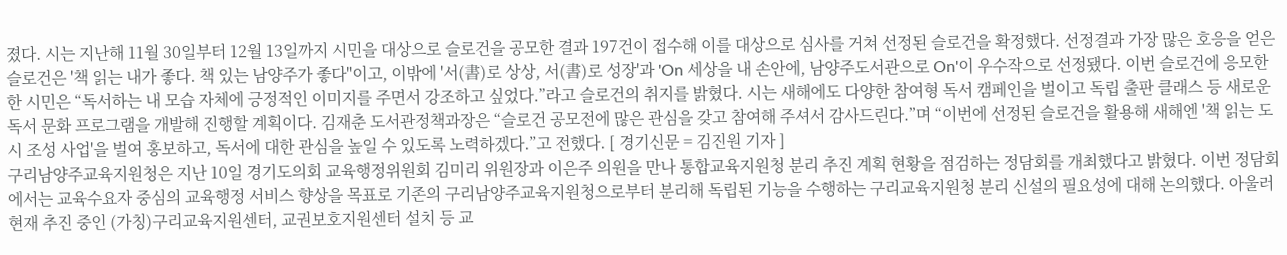졌다. 시는 지난해 11월 30일부터 12월 13일까지 시민을 대상으로 슬로건을 공모한 결과 197건이 접수해 이를 대상으로 심사를 거쳐 선정된 슬로건을 확정했다. 선정결과 가장 많은 호응을 얻은 슬로건은 '책 읽는 내가 좋다. 책 있는 남양주가 좋다"이고, 이밖에 '서(書)로 상상, 서(書)로 성장'과 'On 세상을 내 손안에, 남양주도서관으로 On'이 우수작으로 선정됐다. 이번 슬로건에 응모한 한 시민은 “독서하는 내 모습 자체에 긍정적인 이미지를 주면서 강조하고 싶었다.”라고 슬로건의 취지를 밝혔다. 시는 새해에도 다양한 참여형 독서 캠페인을 벌이고 독립 출판 클래스 등 새로운 독서 문화 프로그램을 개발해 진행할 계획이다. 김재춘 도서관정책과장은 “슬로건 공모전에 많은 관심을 갖고 참여해 주셔서 감사드린다.”며 “이번에 선정된 슬로건을 활용해 새해엔 '책 읽는 도시 조성 사업'을 벌여 홍보하고, 독서에 대한 관심을 높일 수 있도록 노력하겠다.”고 전했다. [ 경기신문 = 김진원 기자 ]
구리남양주교육지원청은 지난 10일 경기도의회 교육행정위원회 김미리 위원장과 이은주 의원을 만나 통합교육지원청 분리 추진 계획 현황을 점검하는 정담회를 개최했다고 밝혔다. 이번 정담회에서는 교육수요자 중심의 교육행정 서비스 향상을 목표로 기존의 구리남양주교육지원청으로부터 분리해 독립된 기능을 수행하는 구리교육지원청 분리 신설의 필요성에 대해 논의했다. 아울러 현재 추진 중인 (가칭)구리교육지원센터, 교권보호지원센터 설치 등 교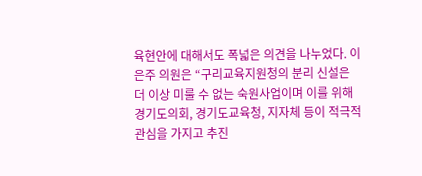육현안에 대해서도 폭넓은 의견을 나누었다. 이은주 의원은 “구리교육지원청의 분리 신설은 더 이상 미룰 수 없는 숙원사업이며 이를 위해 경기도의회, 경기도교육청, 지자체 등이 적극적 관심을 가지고 추진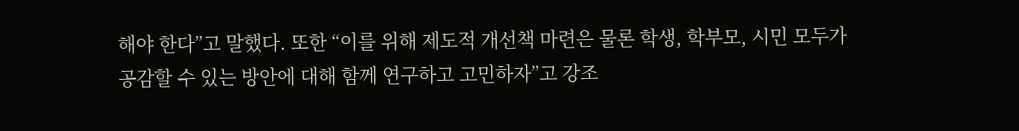해야 한다”고 말했다. 또한 “이를 위해 제도적 개선책 마련은 물론 학생, 학부모, 시민 모두가 공감할 수 있는 방안에 대해 함께 연구하고 고민하자”고 강조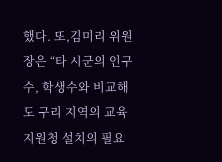했다. 또,김미리 위원장은 “타 시군의 인구수, 학생수와 비교해도 구리 지역의 교육지원청 설치의 필요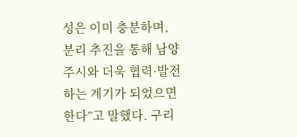성은 이미 충분하며, 분리 추진을 통해 남양주시와 더욱 협력·발전하는 계기가 되었으면 한다”고 말했다. 구리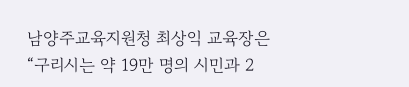남양주교육지원청 최상익 교육장은 “구리시는 약 19만 명의 시민과 2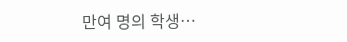만여 명의 학생…